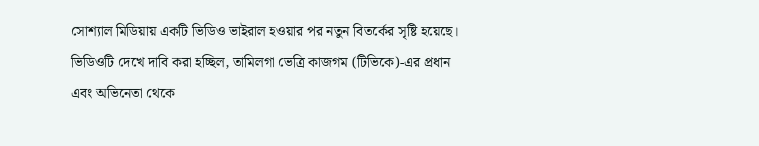সোশ্যাল মিডিয়ায় একটি ভিডিও ভাইরাল হওয়ার পর নতুন বিতর্কের সৃষ্টি হয়েছে। ভিডিওটি দেখে দাবি করা হচ্ছিল, তামিলগা ভেত্রি কাজগম (টিভিকে)-এর প্রধান এবং অভিনেতা থেকে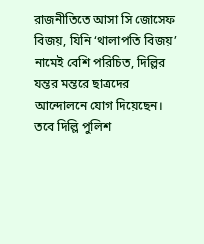রাজনীতিতে আসা সি জোসেফ বিজয়, যিনি ‘থালাপতি বিজয়’ নামেই বেশি পরিচিত, দিল্লির যন্তর মন্তরে ছাত্রদের আন্দোলনে যোগ দিয়েছেন। তবে দিল্লি পুলিশ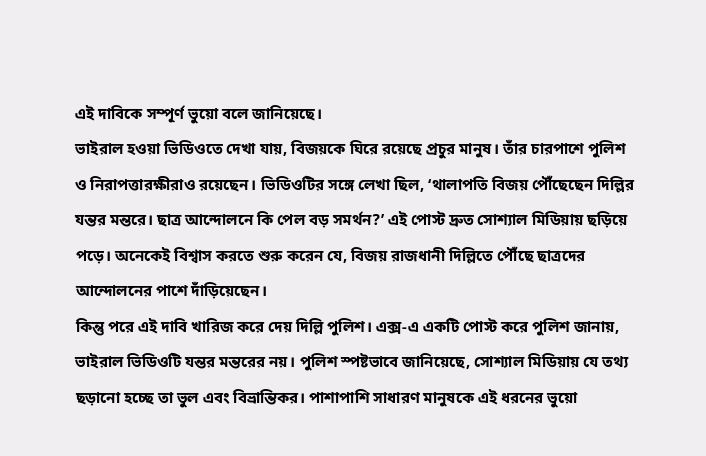এই দাবিকে সম্পূর্ণ ভুয়ো বলে জানিয়েছে।
ভাইরাল হওয়া ভিডিওতে দেখা যায়, বিজয়কে ঘিরে রয়েছে প্রচুর মানুষ। তাঁর চারপাশে পুলিশ ও নিরাপত্তারক্ষীরাও রয়েছেন। ভিডিওটির সঙ্গে লেখা ছিল, ‘থালাপতি বিজয় পৌঁছেছেন দিল্লির যন্তর মন্তরে। ছাত্র আন্দোলনে কি পেল বড় সমর্থন?’ এই পোস্ট দ্রুত সোশ্যাল মিডিয়ায় ছড়িয়ে পড়ে। অনেকেই বিশ্বাস করতে শুরু করেন যে, বিজয় রাজধানী দিল্লিতে পৌঁছে ছাত্রদের আন্দোলনের পাশে দাঁড়িয়েছেন।
কিন্তু পরে এই দাবি খারিজ করে দেয় দিল্লি পুলিশ। এক্স-এ একটি পোস্ট করে পুলিশ জানায়, ভাইরাল ভিডিওটি যন্তর মন্তরের নয়। পুলিশ স্পষ্টভাবে জানিয়েছে, সোশ্যাল মিডিয়ায় যে তথ্য ছড়ানো হচ্ছে তা ভুল এবং বিভ্রান্তিকর। পাশাপাশি সাধারণ মানুষকে এই ধরনের ভুয়ো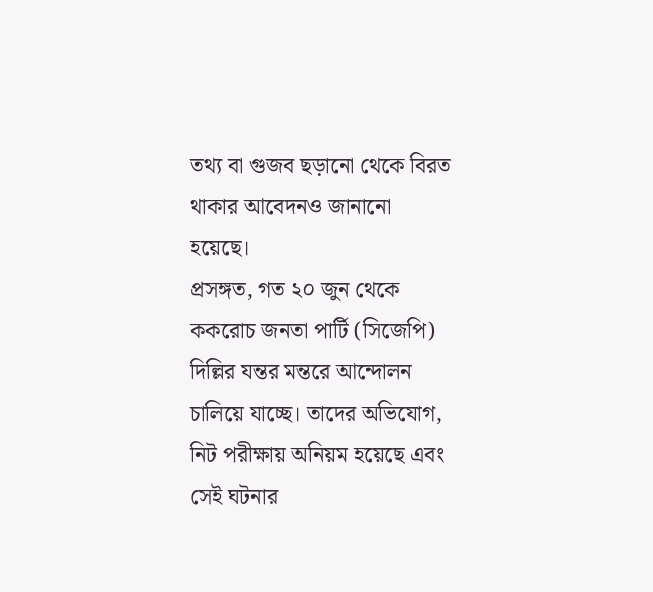তথ্য বা গুজব ছড়ানো থেকে বিরত থাকার আবেদনও জানানো হয়েছে।
প্রসঙ্গত, গত ২০ জুন থেকে ককরোচ জনতা পার্টি (সিজেপি) দিল্লির যন্তর মন্তরে আন্দোলন চালিয়ে যাচ্ছে। তাদের অভিযোগ, নিট পরীক্ষায় অনিয়ম হয়েছে এবং সেই ঘটনার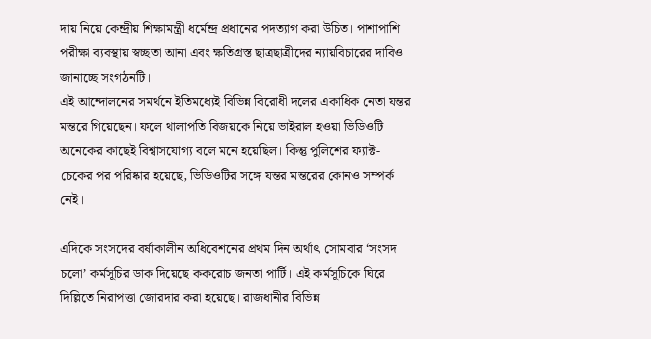দায় নিয়ে কেন্দ্রীয় শিক্ষামন্ত্রী ধর্মেন্দ্র প্রধানের পদত্যাগ করা উচিত। পাশাপাশি পরীক্ষা ব্যবস্থায় স্বচ্ছতা আনা এবং ক্ষতিগ্রস্ত ছাত্রছাত্রীদের ন্যায়বিচারের দাবিও জানাচ্ছে সংগঠনটি।
এই আন্দোলনের সমর্থনে ইতিমধ্যেই বিভিন্ন বিরোধী দলের একাধিক নেতা যন্তর মন্তরে গিয়েছেন। ফলে থালাপতি বিজয়কে নিয়ে ভাইরাল হওয়া ভিডিওটি অনেকের কাছেই বিশ্বাসযোগ্য বলে মনে হয়েছিল। কিন্তু পুলিশের ফ্যাক্ট-চেকের পর পরিষ্কার হয়েছে, ভিডিওটির সঙ্গে যন্তর মন্তরের কোনও সম্পর্ক নেই।

এদিকে সংসদের বর্ষাকালীন অধিবেশনের প্রথম দিন অর্থাৎ সোমবার ‘সংসদ চলো’ কর্মসূচির ডাক দিয়েছে ককরোচ জনতা পার্টি। এই কর্মসূচিকে ঘিরে দিল্লিতে নিরাপত্তা জোরদার করা হয়েছে। রাজধানীর বিভিন্ন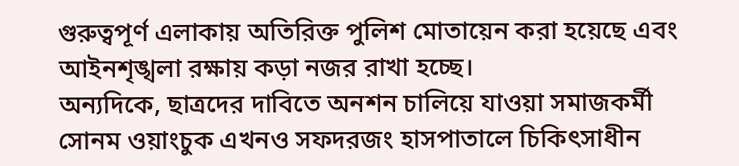গুরুত্বপূর্ণ এলাকায় অতিরিক্ত পুলিশ মোতায়েন করা হয়েছে এবং আইনশৃঙ্খলা রক্ষায় কড়া নজর রাখা হচ্ছে।
অন্যদিকে, ছাত্রদের দাবিতে অনশন চালিয়ে যাওয়া সমাজকর্মী সোনম ওয়াংচুক এখনও সফদরজং হাসপাতালে চিকিৎসাধীন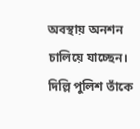অবস্থায় অনশন চালিয়ে যাচ্ছেন। দিল্লি পুলিশ তাঁকে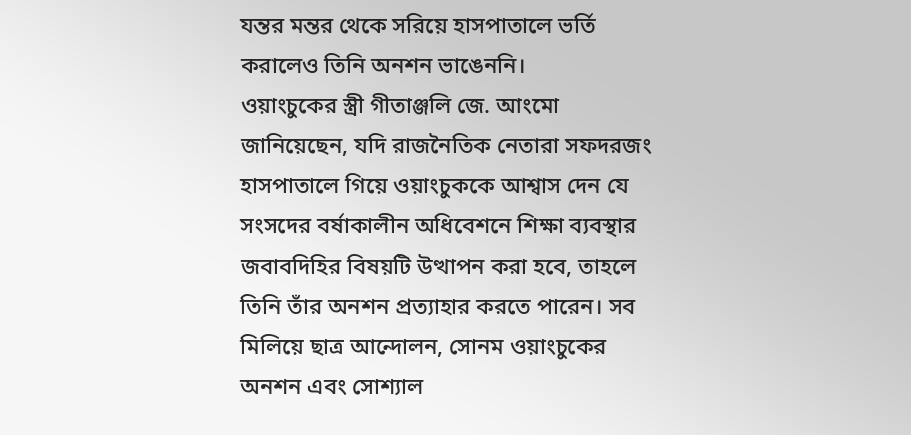যন্তর মন্তর থেকে সরিয়ে হাসপাতালে ভর্তি করালেও তিনি অনশন ভাঙেননি।
ওয়াংচুকের স্ত্রী গীতাঞ্জলি জে. আংমো জানিয়েছেন, যদি রাজনৈতিক নেতারা সফদরজং হাসপাতালে গিয়ে ওয়াংচুককে আশ্বাস দেন যে সংসদের বর্ষাকালীন অধিবেশনে শিক্ষা ব্যবস্থার জবাবদিহির বিষয়টি উত্থাপন করা হবে, তাহলে তিনি তাঁর অনশন প্রত্যাহার করতে পারেন। সব মিলিয়ে ছাত্র আন্দোলন, সোনম ওয়াংচুকের অনশন এবং সোশ্যাল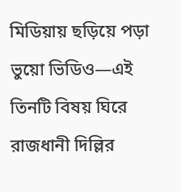মিডিয়ায় ছড়িয়ে পড়া ভুয়ো ভিডিও—এই তিনটি বিষয় ঘিরে রাজধানী দিল্লির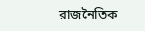রাজনৈতিক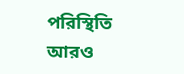পরিস্থিতি আরও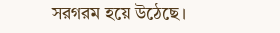সরগরম হয়ে উঠেছে।